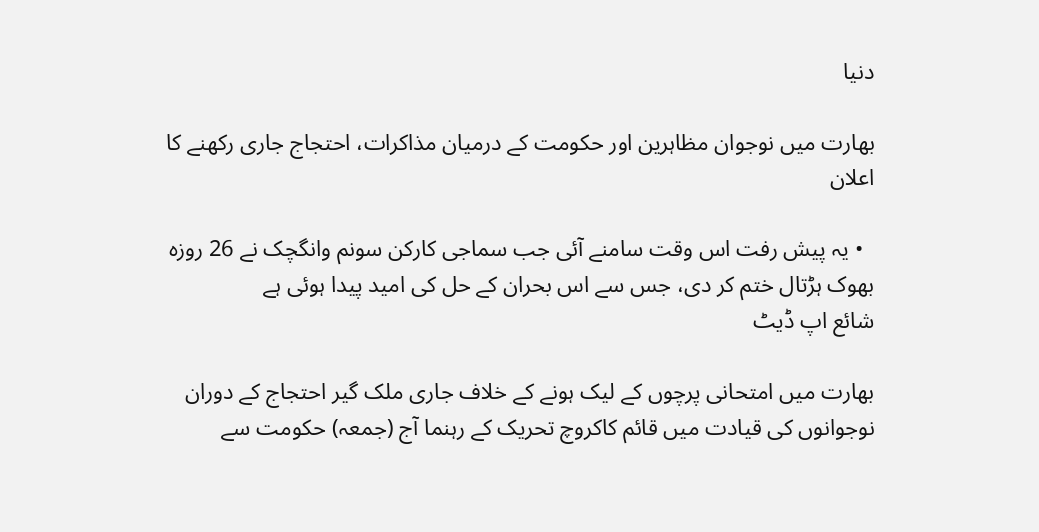دنیا

بھارت میں نوجوان مظاہرین اور حکومت کے درمیان مذاکرات، احتجاج جاری رکھنے کا اعلان

  • یہ پیش رفت اس وقت سامنے آئی جب سماجی کارکن سونم وانگچک نے 26 روزہ بھوک ہڑتال ختم کر دی، جس سے اس بحران کے حل کی امید پیدا ہوئی ہے
شائع اپ ڈیٹ

بھارت میں امتحانی پرچوں کے لیک ہونے کے خلاف جاری ملک گیر احتجاج کے دوران نوجوانوں کی قیادت میں قائم کاکروچ تحریک کے رہنما آج (جمعہ) حکومت سے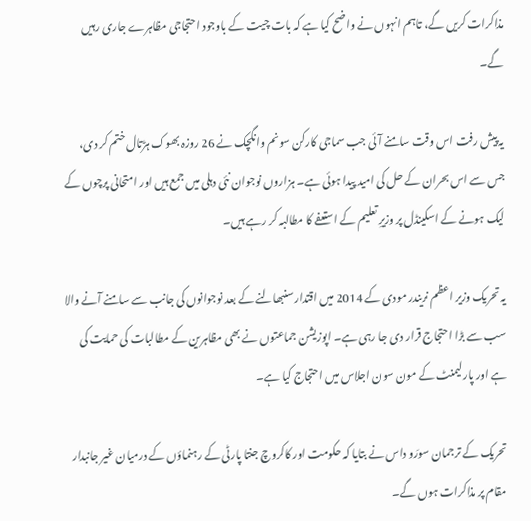مذاکرات کریں گے، تاہم انہوں نے واضح کیا ہے کہ بات چیت کے باوجود احتجاجی مظاہرے جاری رہیں گے۔

یہ پیش رفت اس وقت سامنے آئی جب سماجی کارکن سونم وانگچک نے 26 روزہ بھوک ہڑتال ختم کر دی، جس سے اس بحران کے حل کی امید پیدا ہوئی ہے۔ ہزاروں نوجوان نئی دہلی میں جمع ہیں اور امتحانی پرچوں کے لیک ہونے کے اسکینڈل پر وزیرِ تعلیم کے استعفے کا مطالبہ کر رہے ہیں۔

یہ تحریک وزیر اعظم نریندر مودی کے 2014 میں اقتدار سنبھالنے کے بعد نوجوانوں کی جانب سے سامنے آنے والا سب سے بڑا احتجاج قرار دی جا رہی ہے۔ اپوزیشن جماعتوں نے بھی مظاہرین کے مطالبات کی حمایت کی ہے اور پارلیمنٹ کے مون سون اجلاس میں احتجاج کیا ہے۔

تحریک کے ترجمان سورَو داس نے بتایا کہ حکومت اور کاکروچ جنتا پارٹی کے رہنماؤں کے درمیان غیر جانبدار مقام پر مذاکرات ہوں گے۔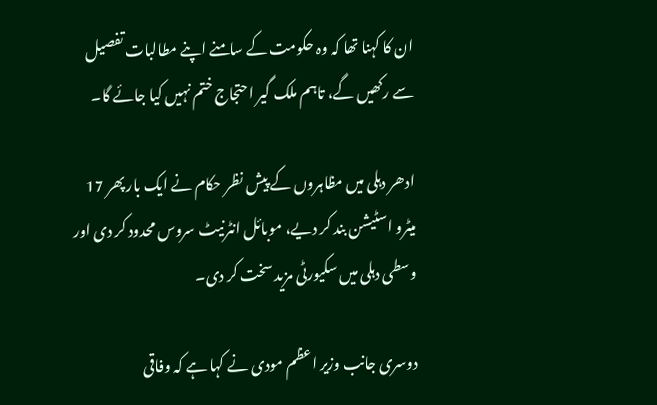ان کا کہنا تھا کہ وہ حکومت کے سامنے اپنے مطالبات تفصیل سے رکھیں گے، تاہم ملک گیر احتجاج ختم نہیں کیا جائے گا۔

ادھر دہلی میں مظاہروں کے پیش نظر حکام نے ایک بار پھر 17 میٹرو اسٹیشن بند کر دیے، موبائل انٹرنیٹ سروس محدود کر دی اور وسطی دہلی میں سکیورٹی مزید سخت کر دی۔

دوسری جانب وزیر اعظم مودی نے کہا ہے کہ وفاقی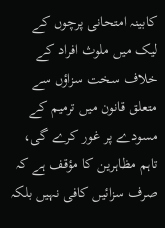کابینہ امتحانی پرچوں کے لیک میں ملوث افراد کے خلاف سخت سزاؤں سے متعلق قانون میں ترمیم کے مسودے پر غور کرے گی، تاہم مظاہرین کا مؤقف ہے کہ صرف سزائیں کافی نہیں بلکہ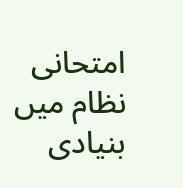امتحانی نظام میں بنیادی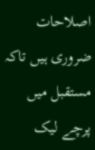اصلاحات ضروری ہیں تاکہ مستقبل میں پرچے لیک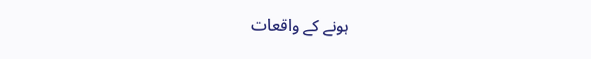ہونے کے واقعات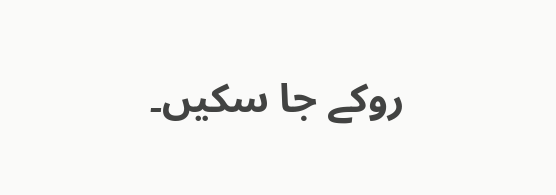روکے جا سکیں۔